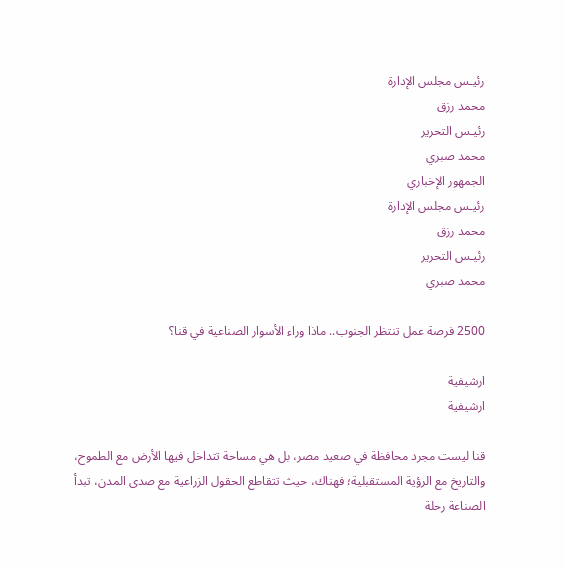رئيـس مجلس الإدارة
محمد رزق
رئيـس التحرير
محمد صبري
الجمهور الإخباري
رئيـس مجلس الإدارة
محمد رزق
رئيـس التحرير
محمد صبري

2500 فرصة عمل تنتظر الجنوب.. ماذا وراء الأسوار الصناعية في قنا؟

ارشيفية
ارشيفية

قنا ليست مجرد محافظة في صعيد مصر، بل هي مساحة تتداخل فيها الأرض مع الطموح، والتاريخ مع الرؤية المستقبلية؛ فهناك، حيث تتقاطع الحقول الزراعية مع صدى المدن، تبدأ الصناعة رحلة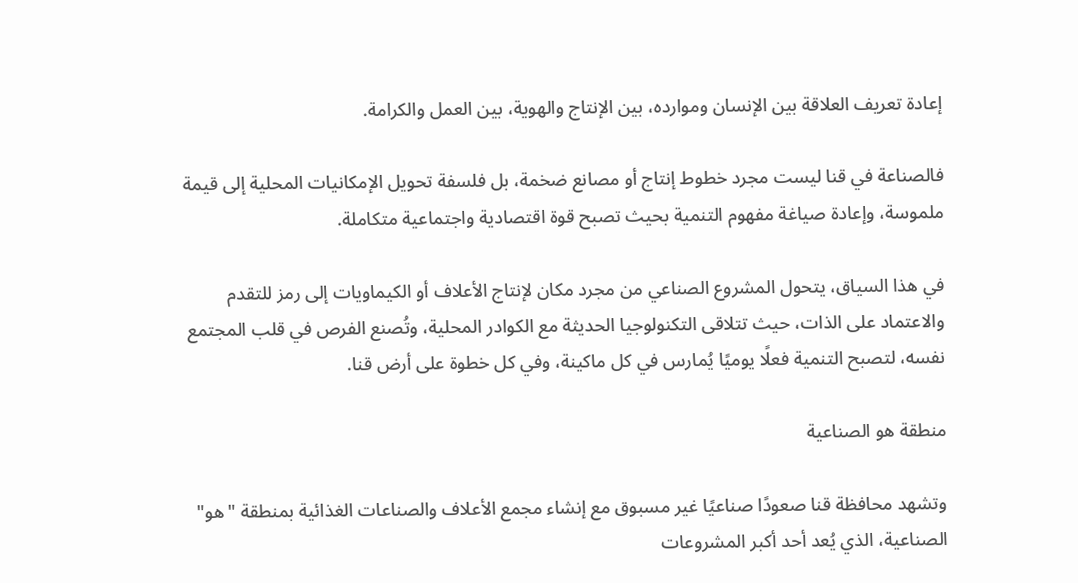إعادة تعريف العلاقة بين الإنسان وموارده، بين الإنتاج والهوية، بين العمل والكرامة.

فالصناعة في قنا ليست مجرد خطوط إنتاج أو مصانع ضخمة، بل فلسفة تحويل الإمكانيات المحلية إلى قيمة ملموسة، وإعادة صياغة مفهوم التنمية بحيث تصبح قوة اقتصادية واجتماعية متكاملة.

في هذا السياق، يتحول المشروع الصناعي من مجرد مكان لإنتاج الأعلاف أو الكيماويات إلى رمز للتقدم والاعتماد على الذات، حيث تتلاقى التكنولوجيا الحديثة مع الكوادر المحلية، وتُصنع الفرص في قلب المجتمع نفسه، لتصبح التنمية فعلًا يوميًا يُمارس في كل ماكينة، وفي كل خطوة على أرض قنا.

منطقة هو الصناعية

وتشهد محافظة قنا صعودًا صناعيًا غير مسبوق مع إنشاء مجمع الأعلاف والصناعات الغذائية بمنطقة "هو" الصناعية، الذي يُعد أحد أكبر المشروعات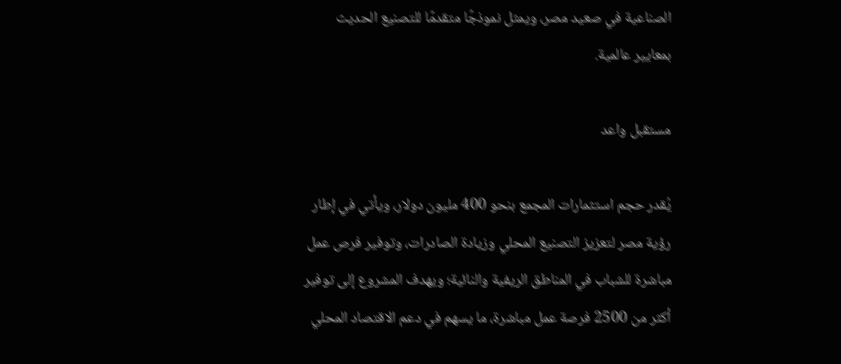الصناعية في صعيد مصر، ويمثل نموذجًا متقدمًا للتصنيع الحديث بمعايير عالمية.

مستقبل واعد

يُقدر حجم استثمارات المجمع بنحو 400 مليون دولار، ويأتي في إطار رؤية مصر لتعزيز التصنيع المحلي وزيادة الصادرات، وتوفير فرص عمل مباشرة للشباب في المناطق الريفية والنائية؛ ويهدف المشروع إلى توفير أكثر من 2500 فرصة عمل مباشرة، ما يسهم في دعم الاقتصاد المحلي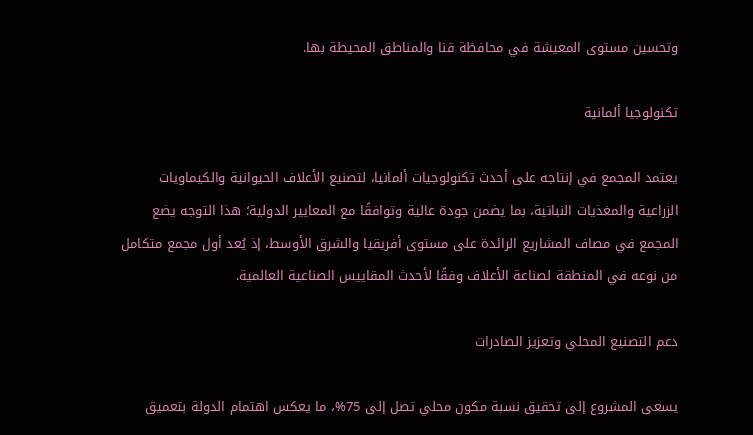وتحسين مستوى المعيشة في محافظة قنا والمناطق المحيطة بها.

تكنولوجيا ألمانية

يعتمد المجمع في إنتاجه على أحدث تكنولوجيات ألمانيا، لتصنيع الأعلاف الحيوانية والكيماويات الزراعية والمغذيات النباتية، بما يضمن جودة عالية وتوافقًا مع المعايير الدولية؛ هذا التوجه يضع المجمع في مصاف المشاريع الرائدة على مستوى أفريقيا والشرق الأوسط، إذ يُعد أول مجمع متكامل من نوعه في المنطقة لصناعة الأعلاف وفقًا لأحدث المقاييس الصناعية العالمية.

دعم التصنيع المحلي وتعزيز الصادرات

يسعى المشروع إلى تحقيق نسبة مكون محلي تصل إلى 75%، ما يعكس اهتمام الدولة بتعميق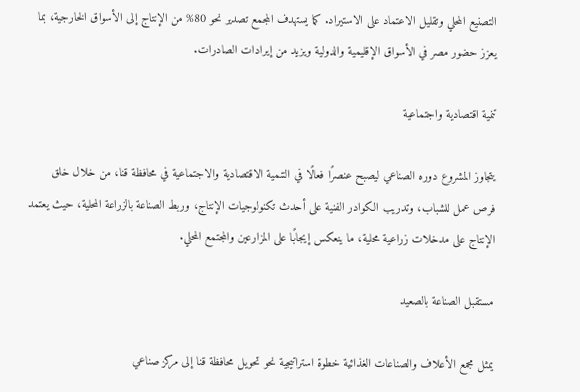التصنيع المحلي وتقليل الاعتماد على الاستيراد. كما يستهدف المجمع تصدير نحو 80% من الإنتاج إلى الأسواق الخارجية، بما يعزز حضور مصر في الأسواق الإقليمية والدولية ويزيد من إيرادات الصادرات.

تنمية اقتصادية واجتماعية

يتجاوز المشروع دوره الصناعي ليصبح عنصرًا فعالًا في التنمية الاقتصادية والاجتماعية في محافظة قنا، من خلال خلق فرص عمل للشباب، وتدريب الكوادر الفنية على أحدث تكنولوجيات الإنتاج، وربط الصناعة بالزراعة المحلية، حيث يعتمد الإنتاج على مدخلات زراعية محلية، ما ينعكس إيجابًا على المزارعين والمجتمع المحلي.

مستقبل الصناعة بالصعيد

يمثل مجمع الأعلاف والصناعات الغذائية خطوة استراتيجية نحو تحويل محافظة قنا إلى مركز صناعي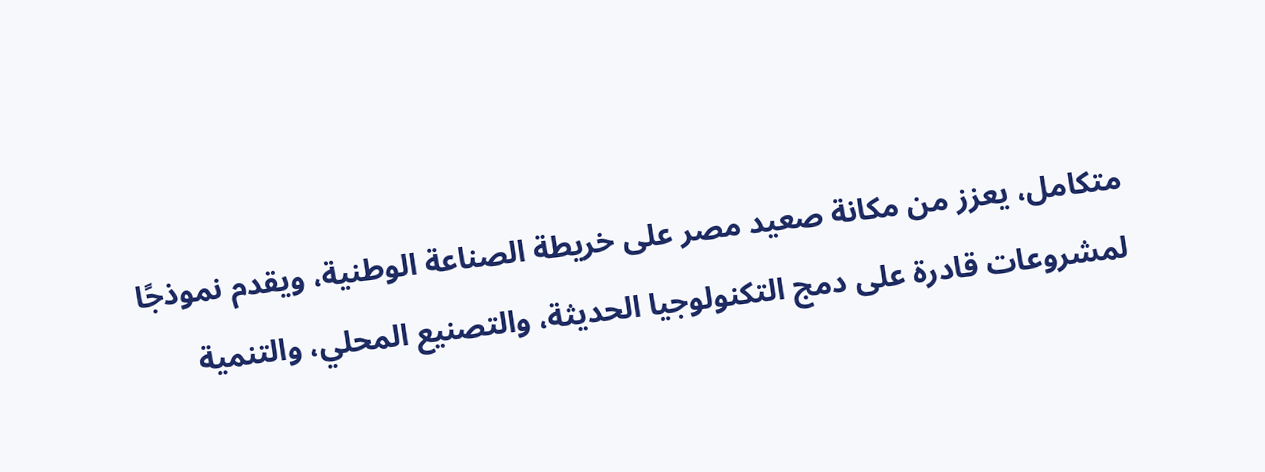متكامل، يعزز من مكانة صعيد مصر على خريطة الصناعة الوطنية، ويقدم نموذجًا لمشروعات قادرة على دمج التكنولوجيا الحديثة، والتصنيع المحلي، والتنمية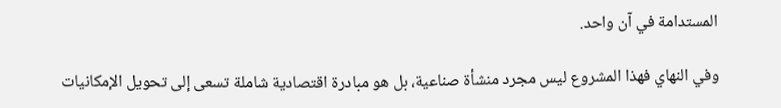المستدامة في آن واحد.

وفي النهاي فهذا المشروع ليس مجرد منشأة صناعية، بل هو مبادرة اقتصادية شاملة تسعى إلى تحويل الإمكانيات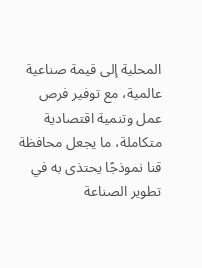المحلية إلى قيمة صناعية عالمية، مع توفير فرص عمل وتنمية اقتصادية متكاملة، ما يجعل محافظة قنا نموذجًا يحتذى به في تطوير الصناعة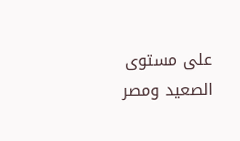على مستوى الصعيد ومصر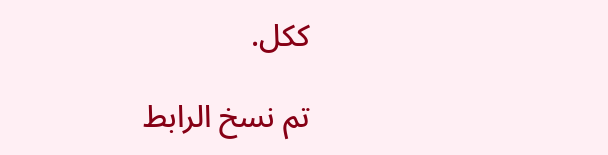ككل.

تم نسخ الرابط